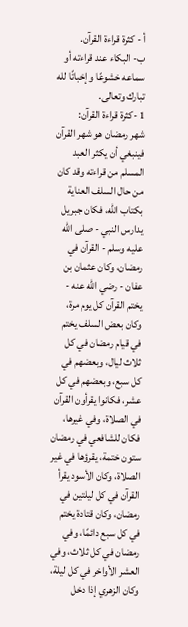أ - كثرة قراءة القرآن.
ب- البكاء عند قراءته أو سماعه خشوعًا وإخباتًا لله تبارك وتعالى.
1 -كثرة قراءة القرآن:
شهر رمضان هو شهر القرآن فينبغي أن يكثر العبد المسلم من قراءته وقد كان من حال السلف العناية بكتاب الله، فكان جبريل يدارس النبي - صلى الله عليه وسلم - القرآن في رمضان، وكان عثمان بن عفان - رضي الله عنه - يختم القرآن كل يوم مرة، وكان بعض السلف يختم في قيام رمضان في كل ثلاث ليال، وبعضهم في كل سبع، وبعضهم في كل عشر، فكانوا يقرأون القرآن في الصلاة، وفي غيرها، فكان للشافعي في رمضان ستون ختمة، يقرؤها في غير الصلاة، وكان الأسود يقرأ القرآن في كل ليلتين في رمضان، وكان قتادة يختم في كل سبع دائمًا، وفي رمضان في كل ثلاث، وفي العشر الأواخر في كل ليلة، وكان الزهري إذا دخل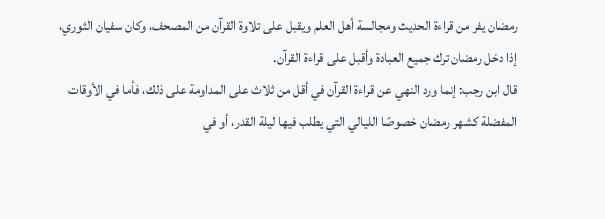رمضان يفر من قراءة الحديث ومجالسة أهل العلم ويقبل على تلاوة القرآن من المصحف، وكان سفيان الثوري، إذا دخل رمضان ترك جميع العبادة وأقبل على قراءة القرآن.
قال ابن رجب: إنما ورد النهي عن قراءة القرآن في أقل من ثلاث على المداومة على ذلك، فأما في الأوقات المفضلة كشهر رمضان خصوصًا الليالي التي يطلب فيها ليلة القدر، أو في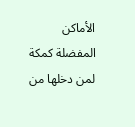الأماكن المفضلة كمكة لمن دخلها من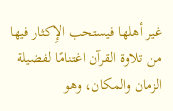غير أهلها فيستحب الإِكثار فيها من تلاوة القرآن اغتنامًا لفضيلة الزمان والمكان، وهو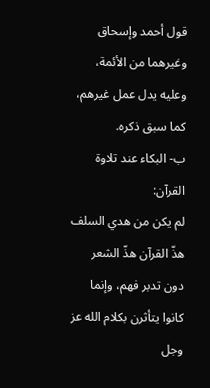قول أحمد وإسحاق وغيرهما من الأئمة، وعليه يدل عمل غيرهم، كما سبق ذكره.
ب- البكاء عند تلاوة القرآن:
لم يكن من هدي السلف هذّ القرآن هذّ الشعر دون تدبر فهم، وإنما كانوا يتأثرن بكلام الله عز وجل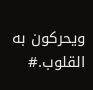ويحركون به القلوب.#